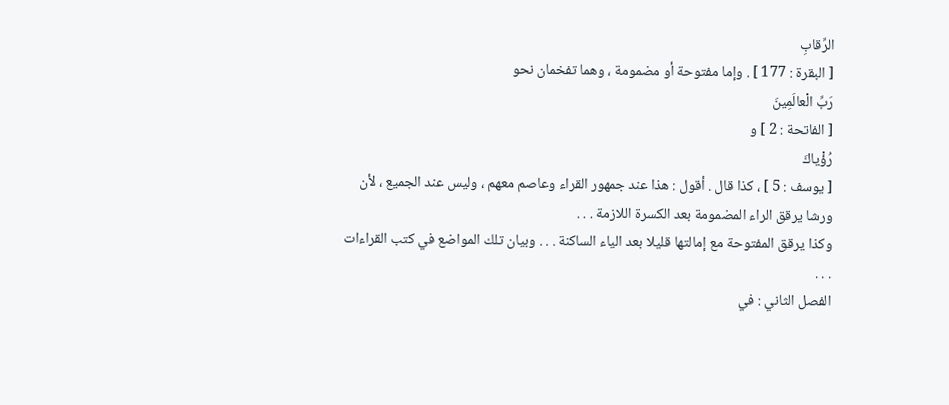الرِّقابِ
[ البقرة : 177 ] . وإما مفتوحة أو مضمومة ، وهما تفخمان نحو
رَبِّ الْعالَمِينَ
[ الفاتحة : 2 ] و
رُؤْياكَ
[ يوسف : 5 ] ، كذا قال . أقول : هذا عند جمهور القراء وعاصم معهم ، وليس عند الجميع ، لأن ورشا يرقق الراء المضمومة بعد الكسرة اللازمة . . .
وكذا يرقق المفتوحة مع إمالتها قليلا بعد الياء الساكنة . . . وبيان تلك المواضع في كتب القراءات . . .
الفصل الثاني : في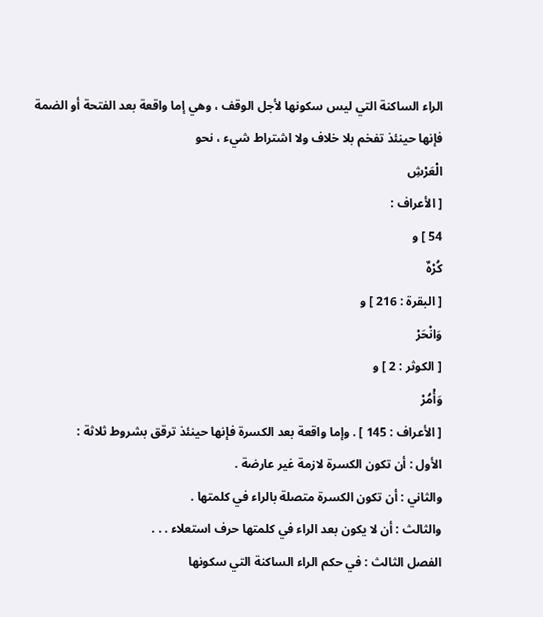الراء الساكنة التي ليس سكونها لأجل الوقف ، وهي إما واقعة بعد الفتحة أو الضمة فإنها حينئذ تفخم بلا خلاف ولا اشتراط شيء ، نحو
الْعَرْشِ
[ الأعراف :
54 ] و
كُرْهٌ
[ البقرة : 216 ] و
وَانْحَرْ
[ الكوثر : 2 ] و
وَأْمُرْ
[ الأعراف : 145 ] . وإما واقعة بعد الكسرة فإنها حينئذ ترقق بشروط ثلاثة :
الأول : أن تكون الكسرة لازمة غير عارضة .
والثاني : أن تكون الكسرة متصلة بالراء في كلمتها .
والثالث : أن لا يكون بعد الراء في كلمتها حرف استعلاء . . .
الفصل الثالث : في حكم الراء الساكنة التي سكونها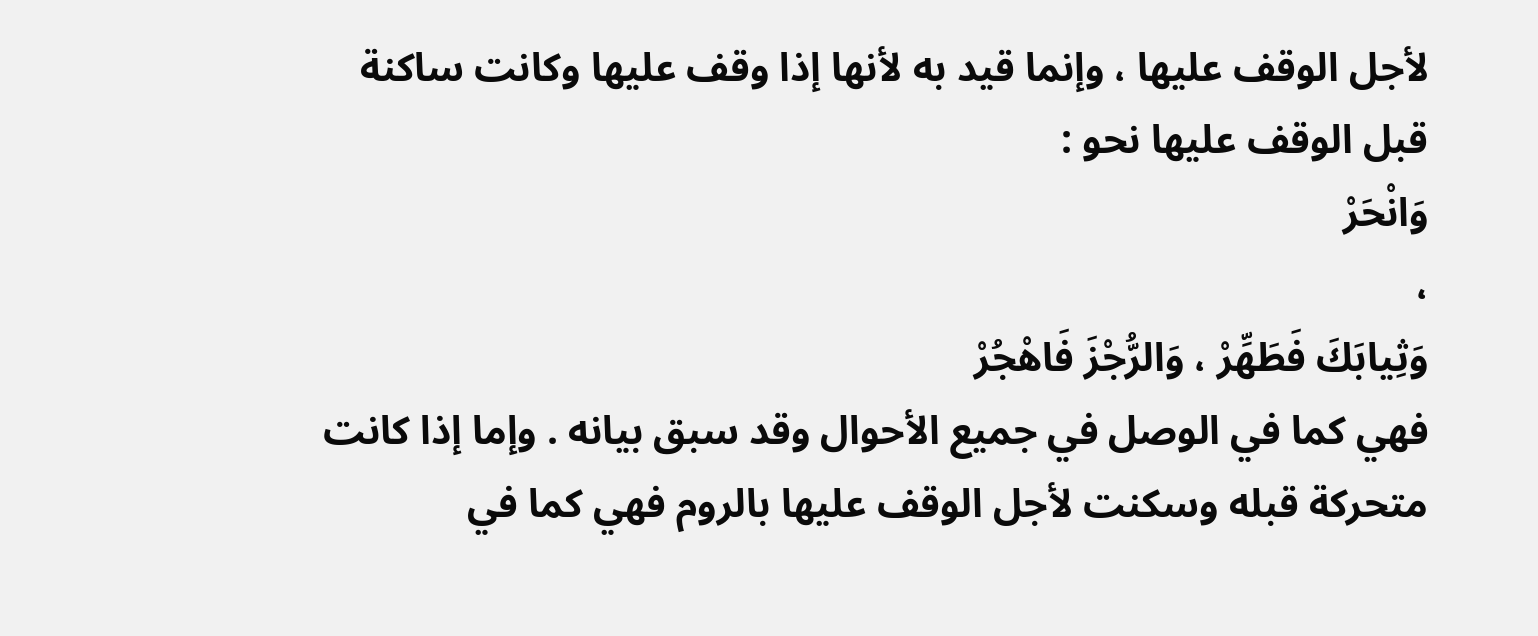لأجل الوقف عليها ، وإنما قيد به لأنها إذا وقف عليها وكانت ساكنة قبل الوقف عليها نحو :
وَانْحَرْ
،
وَثِيابَكَ فَطَهِّرْ ، وَالرُّجْزَ فَاهْجُرْ
فهي كما في الوصل في جميع الأحوال وقد سبق بيانه . وإما إذا كانت متحركة قبله وسكنت لأجل الوقف عليها بالروم فهي كما في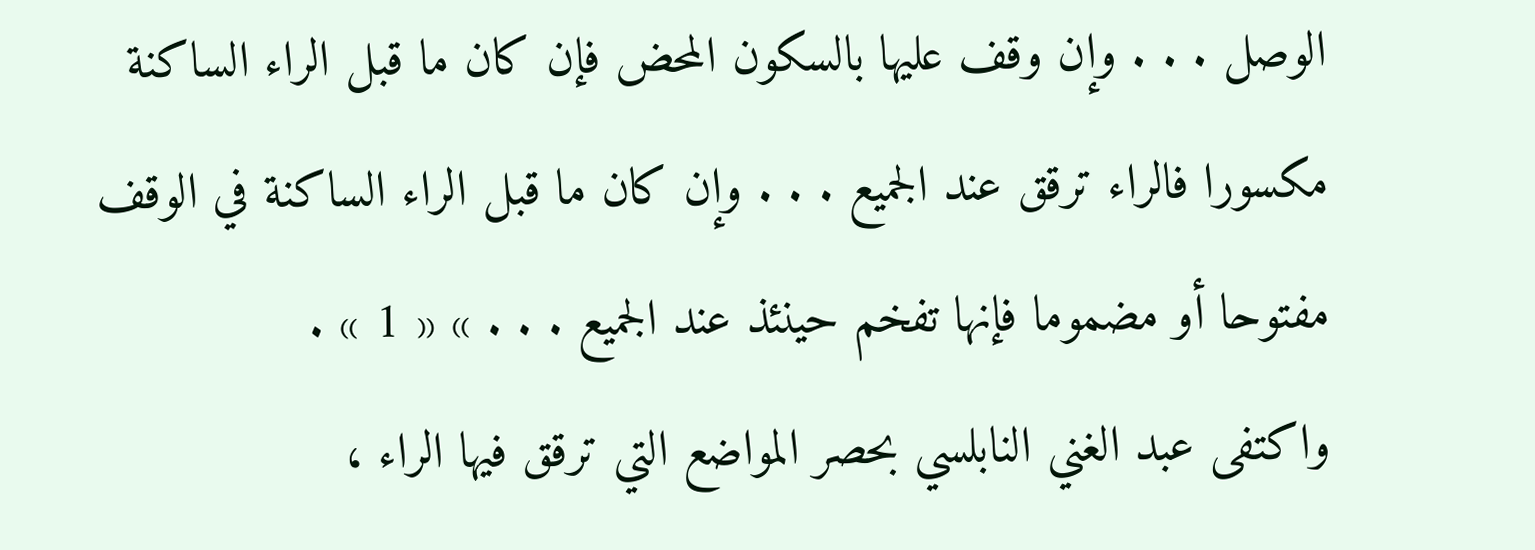الوصل . . . وإن وقف عليها بالسكون المحض فإن كان ما قبل الراء الساكنة مكسورا فالراء ترقق عند الجميع . . . وإن كان ما قبل الراء الساكنة في الوقف مفتوحا أو مضموما فإنها تفخم حينئذ عند الجميع . . . » « 1 » .
واكتفى عبد الغني النابلسي بحصر المواضع التي ترقق فيها الراء ،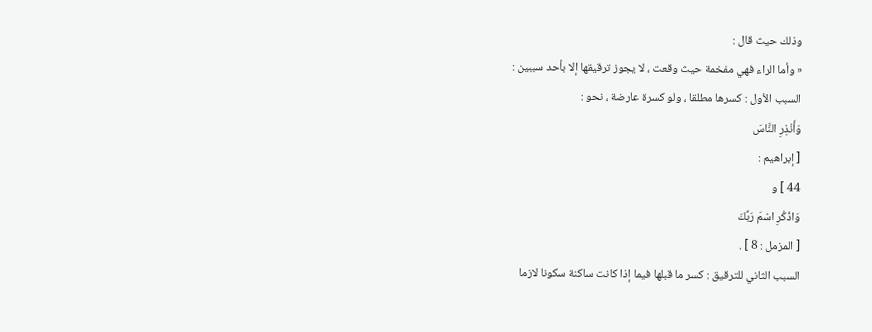وذلك حيث قال :
« وأما الراء فهي مفخمة حيث وقعت ، لا يجوز ترقيقها إلا بأحد سببين :
السبب الأول : كسرها مطلقا ، ولو كسرة عارضة ، نحو :
وَأَنْذِرِ النَّاسَ
[ إبراهيم :
44 ] و
وَاذْكُرِ اسْمَ رَبِّكَ
[ المزمل : 8 ] .
السبب الثاني للترقيق : كسر ما قبلها فيما إذا كانت ساكنة سكونا لازما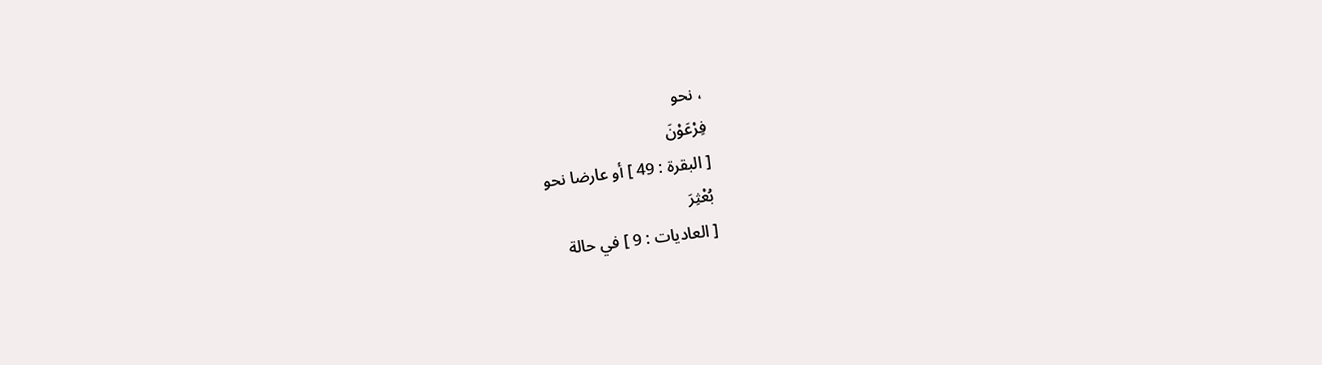، نحو
فِرْعَوْنَ
[ البقرة : 49 ] أو عارضا نحو
بُعْثِرَ
[ العاديات : 9 ] في حالة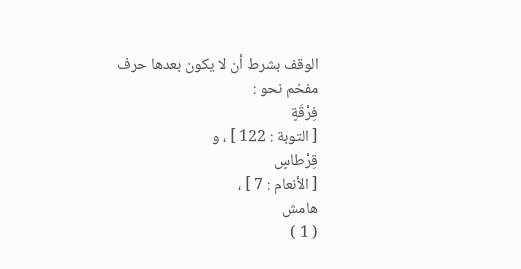الوقف بشرط أن لا يكون بعدها حرف مفخم نحو :
فِرْقَةٍ
[ التوبة : 122 ] ، و
قِرْطاسٍ
[ الأنعام : 7 ] ،
هامش
( 1 )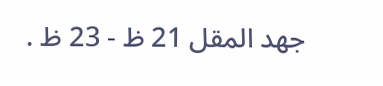جهد المقل 21 ظ - 23 ظ .